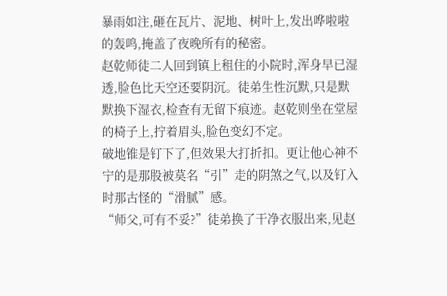暴雨如注,砸在瓦片、泥地、树叶上,发出哗啦啦的轰鸣,掩盖了夜晚所有的秘密。
赵乾师徒二人回到镇上租住的小院时,浑身早已湿透,脸色比天空还要阴沉。徒弟生性沉默,只是默默换下湿衣,检查有无留下痕迹。赵乾则坐在堂屋的椅子上,拧着眉头,脸色变幻不定。
破地锥是钉下了,但效果大打折扣。更让他心神不宁的是那股被莫名“引”走的阴煞之气,以及钉入时那古怪的“滑腻”感。
“师父,可有不妥?”徒弟换了干净衣服出来,见赵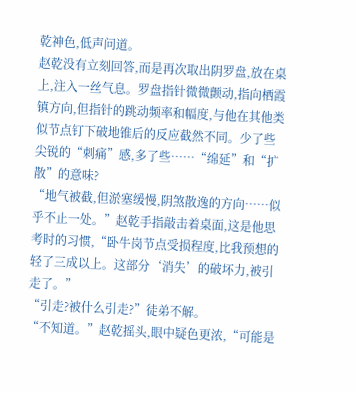乾神色,低声问道。
赵乾没有立刻回答,而是再次取出阴罗盘,放在桌上,注入一丝气息。罗盘指针微微颤动,指向栖霞镇方向,但指针的跳动频率和幅度,与他在其他类似节点钉下破地锥后的反应截然不同。少了些尖锐的“刺痛”感,多了些……“绵延”和“扩散”的意味?
“地气被截,但淤塞缓慢,阴煞散逸的方向……似乎不止一处。”赵乾手指敲击着桌面,这是他思考时的习惯,“卧牛岗节点受损程度,比我预想的轻了三成以上。这部分‘消失’的破坏力,被引走了。”
“引走?被什么引走?”徒弟不解。
“不知道。”赵乾摇头,眼中疑色更浓,“可能是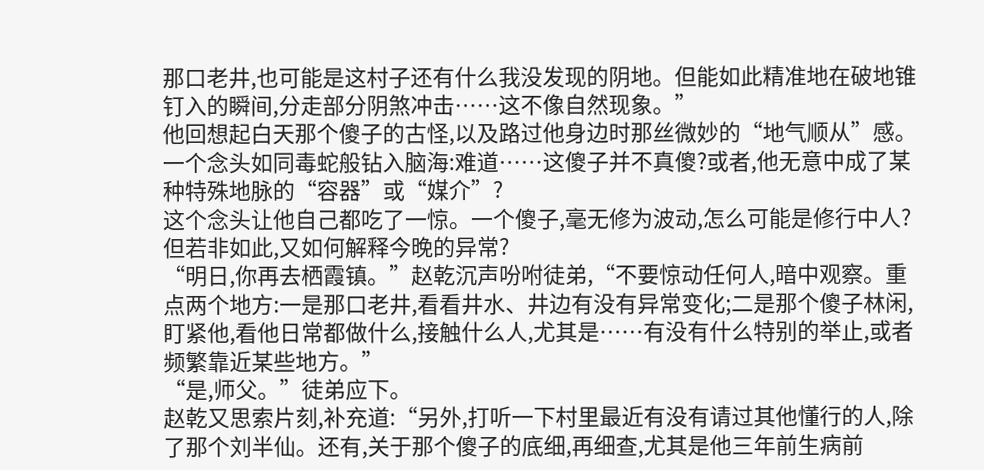那口老井,也可能是这村子还有什么我没发现的阴地。但能如此精准地在破地锥钉入的瞬间,分走部分阴煞冲击……这不像自然现象。”
他回想起白天那个傻子的古怪,以及路过他身边时那丝微妙的“地气顺从”感。一个念头如同毒蛇般钻入脑海:难道……这傻子并不真傻?或者,他无意中成了某种特殊地脉的“容器”或“媒介”?
这个念头让他自己都吃了一惊。一个傻子,毫无修为波动,怎么可能是修行中人?但若非如此,又如何解释今晚的异常?
“明日,你再去栖霞镇。”赵乾沉声吩咐徒弟,“不要惊动任何人,暗中观察。重点两个地方:一是那口老井,看看井水、井边有没有异常变化;二是那个傻子林闲,盯紧他,看他日常都做什么,接触什么人,尤其是……有没有什么特别的举止,或者频繁靠近某些地方。”
“是,师父。”徒弟应下。
赵乾又思索片刻,补充道:“另外,打听一下村里最近有没有请过其他懂行的人,除了那个刘半仙。还有,关于那个傻子的底细,再细查,尤其是他三年前生病前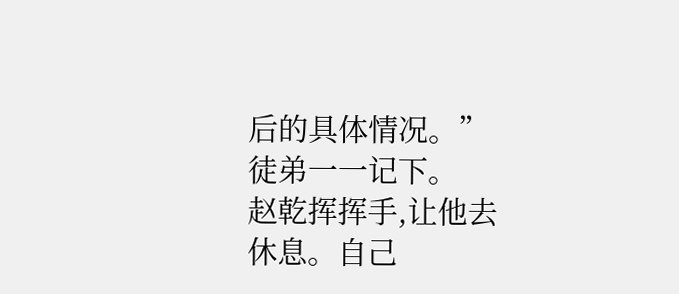后的具体情况。”
徒弟一一记下。
赵乾挥挥手,让他去休息。自己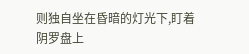则独自坐在昏暗的灯光下,盯着阴罗盘上